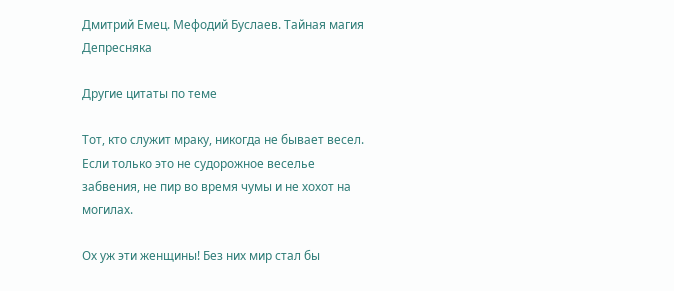Дмитрий Емец. Мефодий Буслаев. Тайная магия Депресняка

Другие цитаты по теме

Тот, кто служит мраку, никогда не бывает весел. Если только это не судорожное веселье забвения, не пир во время чумы и не хохот на могилах.

Ох уж эти женщины! Без них мир стал бы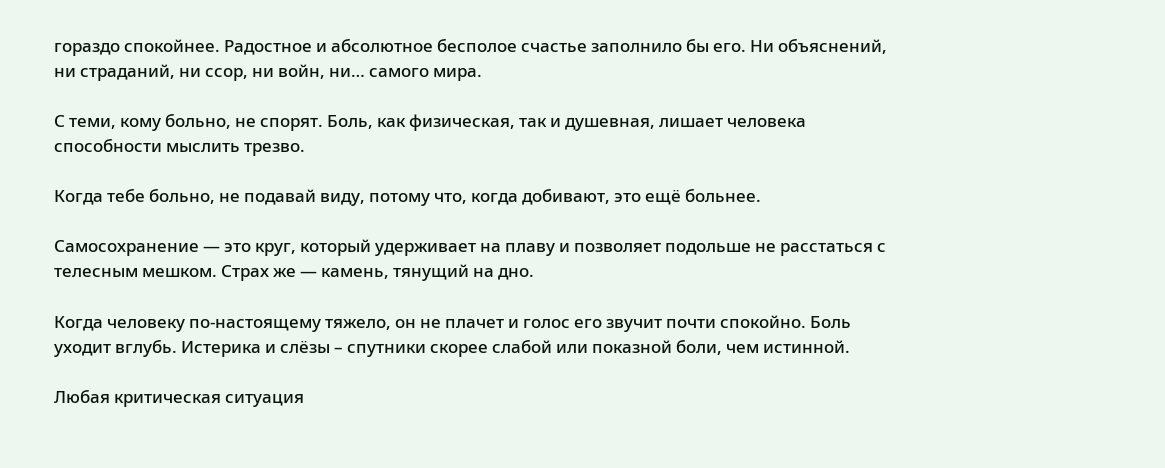гораздо спокойнее. Радостное и абсолютное бесполое счастье заполнило бы его. Ни объяснений, ни страданий, ни ссор, ни войн, ни… самого мира.

С теми, кому больно, не спорят. Боль, как физическая, так и душевная, лишает человека способности мыслить трезво.

Когда тебе больно, не подавай виду, потому что, когда добивают, это ещё больнее.

Самосохранение — это круг, который удерживает на плаву и позволяет подольше не расстаться с телесным мешком. Страх же — камень, тянущий на дно.

Когда человеку по-настоящему тяжело, он не плачет и голос его звучит почти спокойно. Боль уходит вглубь. Истерика и слёзы – спутники скорее слабой или показной боли, чем истинной.

Любая критическая ситуация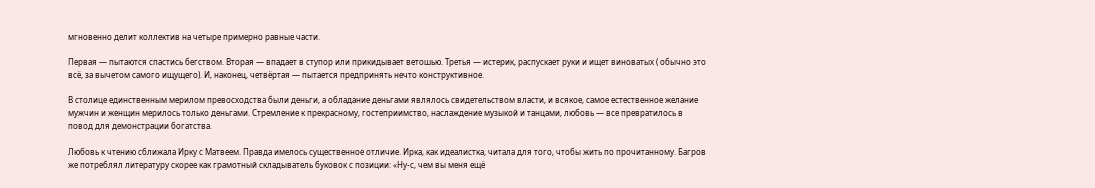мгновенно делит коллектив на четыре примерно равные части.

Первая — пытаются спастись бегством. Вторая — впадает в ступор или прикидывает ветошью. Третья — истерик, распускает руки и ищет виноватых ( обычно это всё, за вычетом самого ищущего). И, наконец, четвёртая — пытается предпринять нечто конструктивное.

В столице единственным мерилом превосходства были деньги, а обладание деньгами являлось свидетельством власти, и всякое, самое естественное желание мужчин и женщин мерилось только деньгами. Стремление к прекрасному, гостеприимство, наслаждение музыкой и танцами, любовь — все превратилось в повод для демонстрации богатства.

Любовь к чтению сближала Ирку с Матвеем. Правда имелось существенное отличие. Ирка, как идеалистка, читала для того, чтобы жить по прочитанному. Багров же потреблял литературу скорее как грамотный складыватель буковок с позиции: «Ну-с, чем вы меня ещё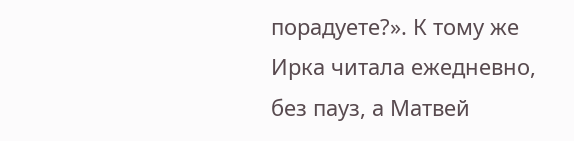порадуете?». К тому же Ирка читала ежедневно, без пауз, а Матвей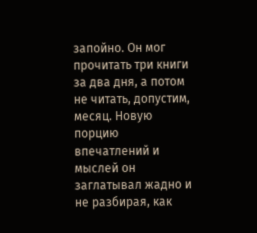запойно. Он мог прочитать три книги за два дня, а потом не читать, допустим, месяц. Новую порцию впечатлений и мыслей он заглатывал жадно и не разбирая, как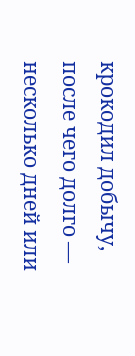крокодил добычу, после чего долго — несколько дней или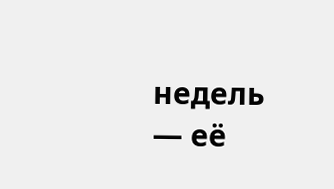недель — её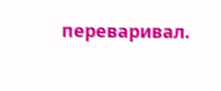переваривал.